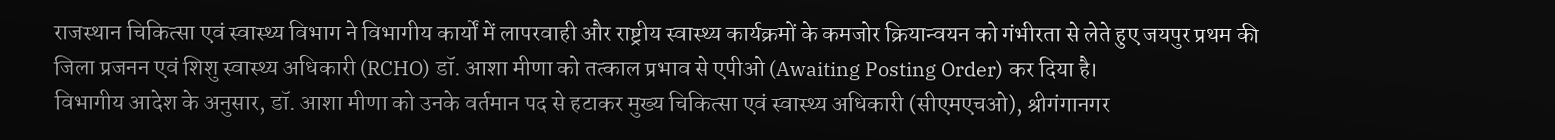राजस्थान चिकित्सा एवं स्वास्थ्य विभाग ने विभागीय कार्यों में लापरवाही और राष्ट्रीय स्वास्थ्य कार्यक्रमों के कमजोर क्रियान्वयन को गंभीरता से लेते हुए जयपुर प्रथम की जिला प्रजनन एवं शिशु स्वास्थ्य अधिकारी (RCHO) डॉ. आशा मीणा को तत्काल प्रभाव से एपीओ (Awaiting Posting Order) कर दिया है।
विभागीय आदेश के अनुसार, डॉ. आशा मीणा को उनके वर्तमान पद से हटाकर मुख्य चिकित्सा एवं स्वास्थ्य अधिकारी (सीएमएचओ), श्रीगंगानगर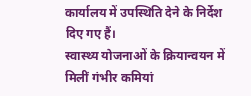कार्यालय में उपस्थिति देने के निर्देश दिए गए हैं।
स्वास्थ्य योजनाओं के क्रियान्वयन में मिलीं गंभीर कमियां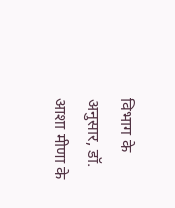विभाग के अनुसार, डॉ. आशा मीणा के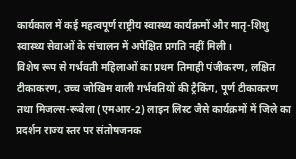कार्यकाल में कई महत्वपूर्ण राष्ट्रीय स्वास्थ्य कार्यक्रमों और मातृ-शिशु स्वास्थ्य सेवाओं के संचालन में अपेक्षित प्रगति नहीं मिली।
विशेष रूप से गर्भवती महिलाओं का प्रथम तिमाही पंजीकरण, लक्षित टीकाकरण, उच्च जोखिम वाली गर्भवतियों की ट्रैकिंग, पूर्ण टीकाकरण तथा मिजल्स-रूबेला (एमआर-2) लाइन लिस्ट जैसे कार्यक्रमों में जिले का प्रदर्शन राज्य स्तर पर संतोषजनक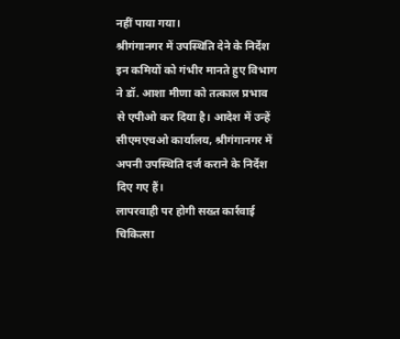नहीं पाया गया।
श्रीगंगानगर में उपस्थिति देने के निर्देश
इन कमियों को गंभीर मानते हुए विभाग ने डॉ. आशा मीणा को तत्काल प्रभाव से एपीओ कर दिया है। आदेश में उन्हें सीएमएचओ कार्यालय, श्रीगंगानगर में अपनी उपस्थिति दर्ज कराने के निर्देश दिए गए हैं।
लापरवाही पर होगी सख्त कार्रवाई
चिकित्सा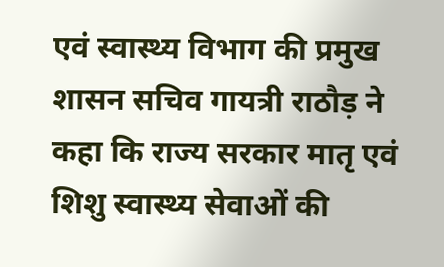एवं स्वास्थ्य विभाग की प्रमुख शासन सचिव गायत्री राठौड़ ने कहा कि राज्य सरकार मातृ एवं शिशु स्वास्थ्य सेवाओं की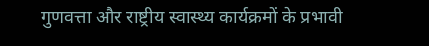गुणवत्ता और राष्ट्रीय स्वास्थ्य कार्यक्रमों के प्रभावी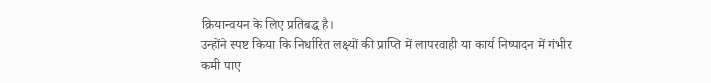क्रियान्वयन के लिए प्रतिबद्ध है।
उन्होंने स्पष्ट किया कि निर्धारित लक्ष्यों की प्राप्ति में लापरवाही या कार्य निष्पादन में गंभीर कमी पाए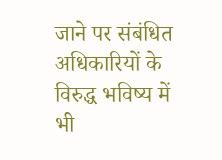जाने पर संबंधित अधिकारियों के विरुद्ध भविष्य में भी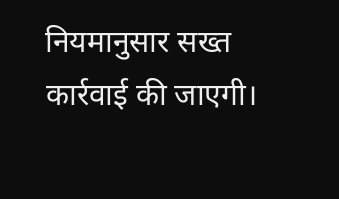नियमानुसार सख्त कार्रवाई की जाएगी।